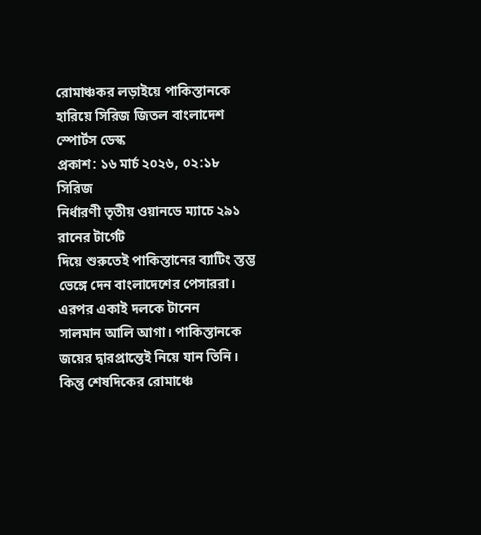রোমাঞ্চকর লড়াইয়ে পাকিস্তানকে হারিয়ে সিরিজ জিতল বাংলাদেশ
স্পোর্টস ডেস্ক
প্রকাশ: ১৬ মার্চ ২০২৬, ০২:১৮
সিরিজ
নির্ধারণী তৃতীয় ওয়ানডে ম্যাচে ২৯১ রানের টার্গেট
দিয়ে শুরুতেই পাকিস্তানের ব্যাটিং স্তম্ভ ভেঙ্গে দেন বাংলাদেশের পেসাররা।
এরপর একাই দলকে টানেন
সালমান আলি আগা। পাকিস্তানকে
জয়ের দ্বারপ্রান্তেই নিয়ে যান তিনি।
কিন্তু শেষদিকের রোমাঞ্চে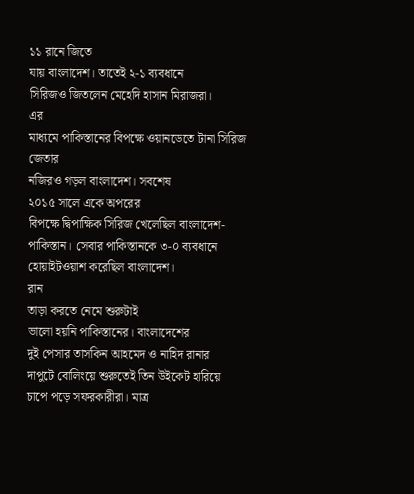১১ রানে জিতে
যায় বাংলাদেশ। তাতেই ২-১ ব্যবধানে
সিরিজও জিতলেন মেহেদি হাসান মিরাজরা।
এর
মাধ্যমে পাকিস্তানের বিপক্ষে ওয়ানডেতে টানা সিরিজ জেতার
নজিরও গড়ল বাংলাদেশ। সবশেষ
২০১৫ সালে একে অপরের
বিপক্ষে দ্বিপাক্ষিক সিরিজ খেলেছিল বাংলাদেশ-পাকিস্তান। সেবার পাকিস্তানকে ৩-০ ব্যবধানে
হোয়াইটওয়াশ করেছিল বাংলাদেশ।
রান
তাড়া করতে নেমে শুরুটাই
ভালো হয়নি পাকিস্তানের। বাংলাদেশের
দুই পেসার তাসকিন আহমেদ ও নাহিদ রানার
দাপুটে বোলিংয়ে শুরুতেই তিন উইকেট হারিয়ে
চাপে পড়ে সফরকারীরা। মাত্র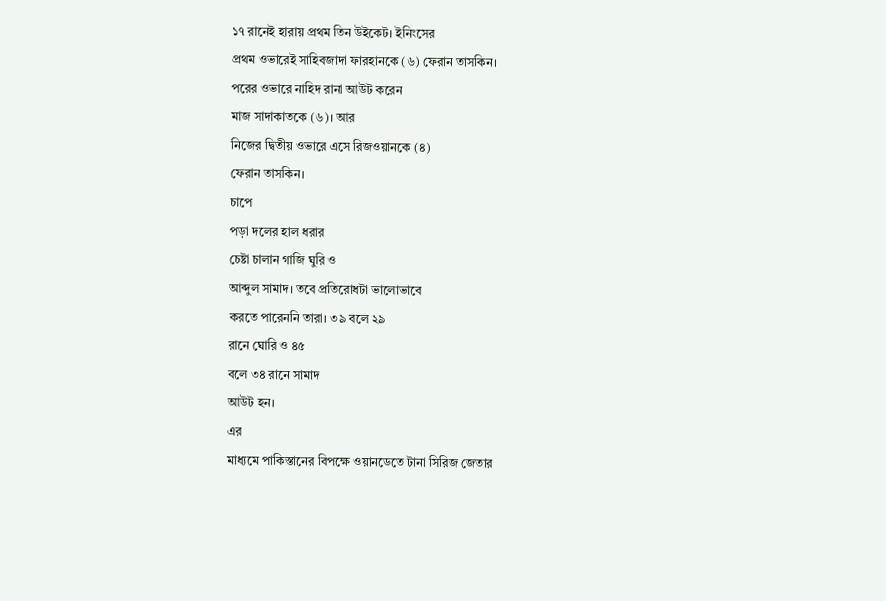১৭ রানেই হারায় প্রথম তিন উইকেট। ইনিংসের
প্রথম ওভারেই সাহিবজাদা ফারহানকে (৬) ফেরান তাসকিন।
পরের ওভারে নাহিদ রানা আউট করেন
মাজ সাদাকাতকে (৬)। আর
নিজের দ্বিতীয় ওভারে এসে রিজওয়ানকে (৪)
ফেরান তাসকিন।
চাপে
পড়া দলের হাল ধরার
চেষ্টা চালান গাজি ঘুরি ও
আব্দুল সামাদ। তবে প্রতিরোধটা ভালোভাবে
করতে পারেননি তারা। ৩৯ বলে ২৯
রানে ঘোরি ও ৪৫
বলে ৩৪ রানে সামাদ
আউট হন।
এর
মাধ্যমে পাকিস্তানের বিপক্ষে ওয়ানডেতে টানা সিরিজ জেতার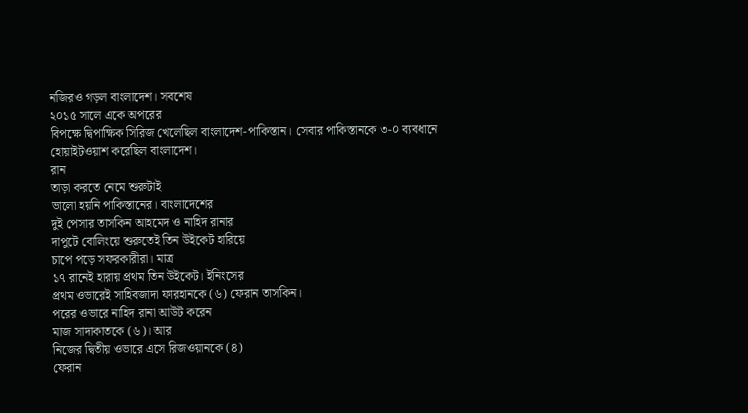নজিরও গড়ল বাংলাদেশ। সবশেষ
২০১৫ সালে একে অপরের
বিপক্ষে দ্বিপাক্ষিক সিরিজ খেলেছিল বাংলাদেশ-পাকিস্তান। সেবার পাকিস্তানকে ৩-০ ব্যবধানে
হোয়াইটওয়াশ করেছিল বাংলাদেশ।
রান
তাড়া করতে নেমে শুরুটাই
ভালো হয়নি পাকিস্তানের। বাংলাদেশের
দুই পেসার তাসকিন আহমেদ ও নাহিদ রানার
দাপুটে বোলিংয়ে শুরুতেই তিন উইকেট হারিয়ে
চাপে পড়ে সফরকারীরা। মাত্র
১৭ রানেই হারায় প্রথম তিন উইকেট। ইনিংসের
প্রথম ওভারেই সাহিবজাদা ফারহানকে (৬) ফেরান তাসকিন।
পরের ওভারে নাহিদ রানা আউট করেন
মাজ সাদাকাতকে (৬)। আর
নিজের দ্বিতীয় ওভারে এসে রিজওয়ানকে (৪)
ফেরান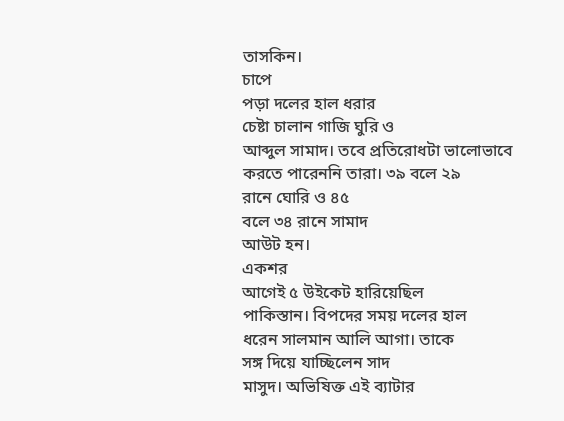তাসকিন।
চাপে
পড়া দলের হাল ধরার
চেষ্টা চালান গাজি ঘুরি ও
আব্দুল সামাদ। তবে প্রতিরোধটা ভালোভাবে
করতে পারেননি তারা। ৩৯ বলে ২৯
রানে ঘোরি ও ৪৫
বলে ৩৪ রানে সামাদ
আউট হন।
একশর
আগেই ৫ উইকেট হারিয়েছিল
পাকিস্তান। বিপদের সময় দলের হাল
ধরেন সালমান আলি আগা। তাকে
সঙ্গ দিয়ে যাচ্ছিলেন সাদ
মাসুদ। অভিষিক্ত এই ব্যাটার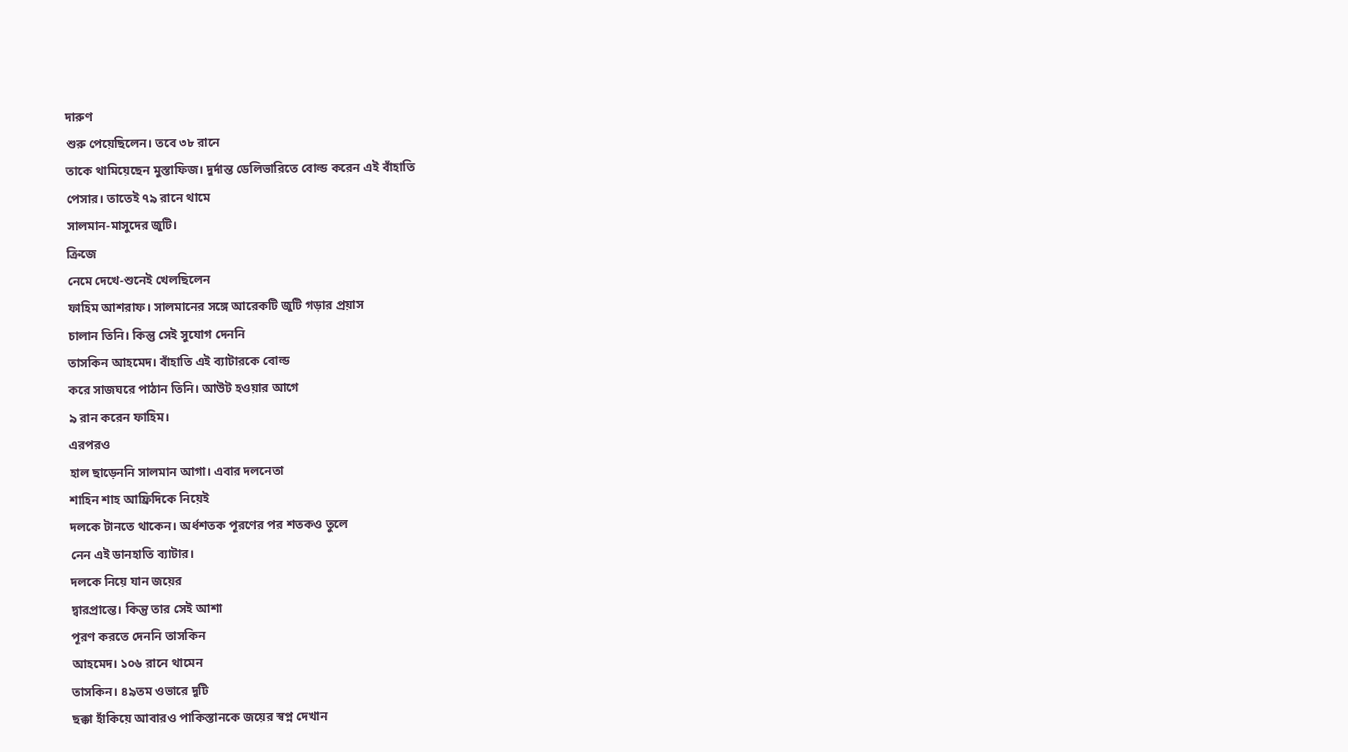দারুণ
শুরু পেয়েছিলেন। তবে ৩৮ রানে
তাকে থামিয়েছেন মুস্তাফিজ। দুর্দান্ত ডেলিভারিতে বোল্ড করেন এই বাঁহাতি
পেসার। তাতেই ৭৯ রানে থামে
সালমান-মাসুদের জুটি।
ক্রিজে
নেমে দেখে-শুনেই খেলছিলেন
ফাহিম আশরাফ। সালমানের সঙ্গে আরেকটি জুটি গড়ার প্রয়াস
চালান তিনি। কিন্তু সেই সুযোগ দেননি
তাসকিন আহমেদ। বাঁহাতি এই ব্যাটারকে বোল্ড
করে সাজঘরে পাঠান তিনি। আউট হওয়ার আগে
৯ রান করেন ফাহিম।
এরপরও
হাল ছাড়েননি সালমান আগা। এবার দলনেতা
শাহিন শাহ আফ্রিদিকে নিয়েই
দলকে টানতে থাকেন। অর্ধশতক পূরণের পর শতকও তুলে
নেন এই ডানহাতি ব্যাটার।
দলকে নিয়ে যান জয়ের
দ্বারপ্রান্তে। কিন্তু তার সেই আশা
পূরণ করতে দেননি তাসকিন
আহমেদ। ১০৬ রানে থামেন
তাসকিন। ৪৯তম ওভারে দুটি
ছক্কা হাঁকিয়ে আবারও পাকিস্তানকে জয়ের স্বপ্ন দেখান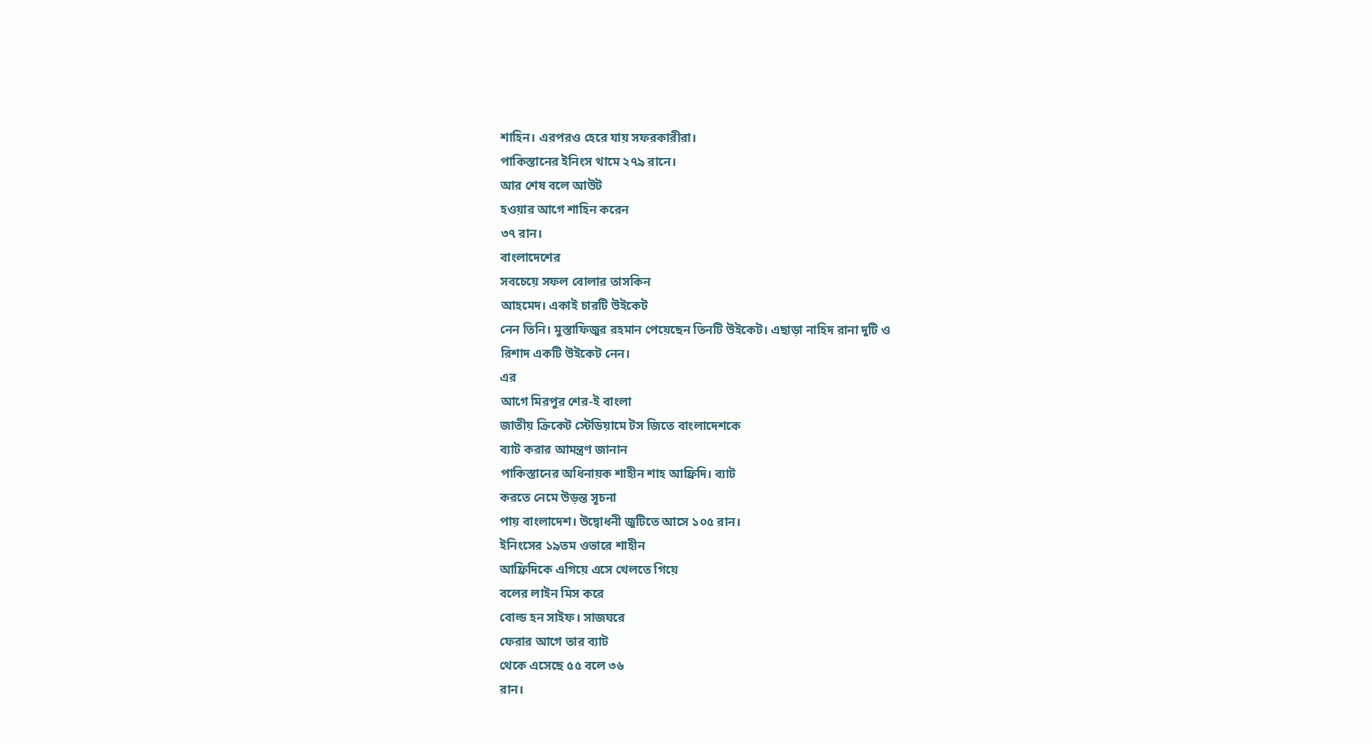শাহিন। এরপরও হেরে যায় সফরকারীরা।
পাকিস্তানের ইনিংস থামে ২৭৯ রানে।
আর শেষ বলে আউট
হওয়ার আগে শাহিন করেন
৩৭ রান।
বাংলাদেশের
সবচেয়ে সফল বোলার তাসকিন
আহমেদ। একাই চারটি উইকেট
নেন তিনি। মুস্তাফিজুর রহমান পেয়েছেন তিনটি উইকেট। এছাড়া নাহিদ রানা দুটি ও
রিশাদ একটি উইকেট নেন।
এর
আগে মিরপুর শের-ই বাংলা
জাতীয় ক্রিকেট স্টেডিয়ামে টস জিতে বাংলাদেশকে
ব্যাট করার আমন্ত্রণ জানান
পাকিস্তানের অধিনায়ক শাহীন শাহ আফ্রিদি। ব্যাট
করতে নেমে উড়ন্ত সূচনা
পায় বাংলাদেশ। উদ্বোধনী জুটিতে আসে ১০৫ রান।
ইনিংসের ১৯তম ওভারে শাহীন
আফ্রিদিকে এগিয়ে এসে খেলতে গিয়ে
বলের লাইন মিস করে
বোল্ড হন সাইফ। সাজঘরে
ফেরার আগে তার ব্যাট
থেকে এসেছে ৫৫ বলে ৩৬
রান।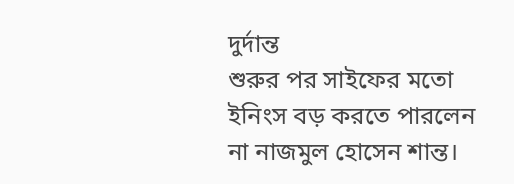দুর্দান্ত
শুরুর পর সাইফের মতো
ইনিংস বড় করতে পারলেন
না নাজমুল হোসেন শান্ত।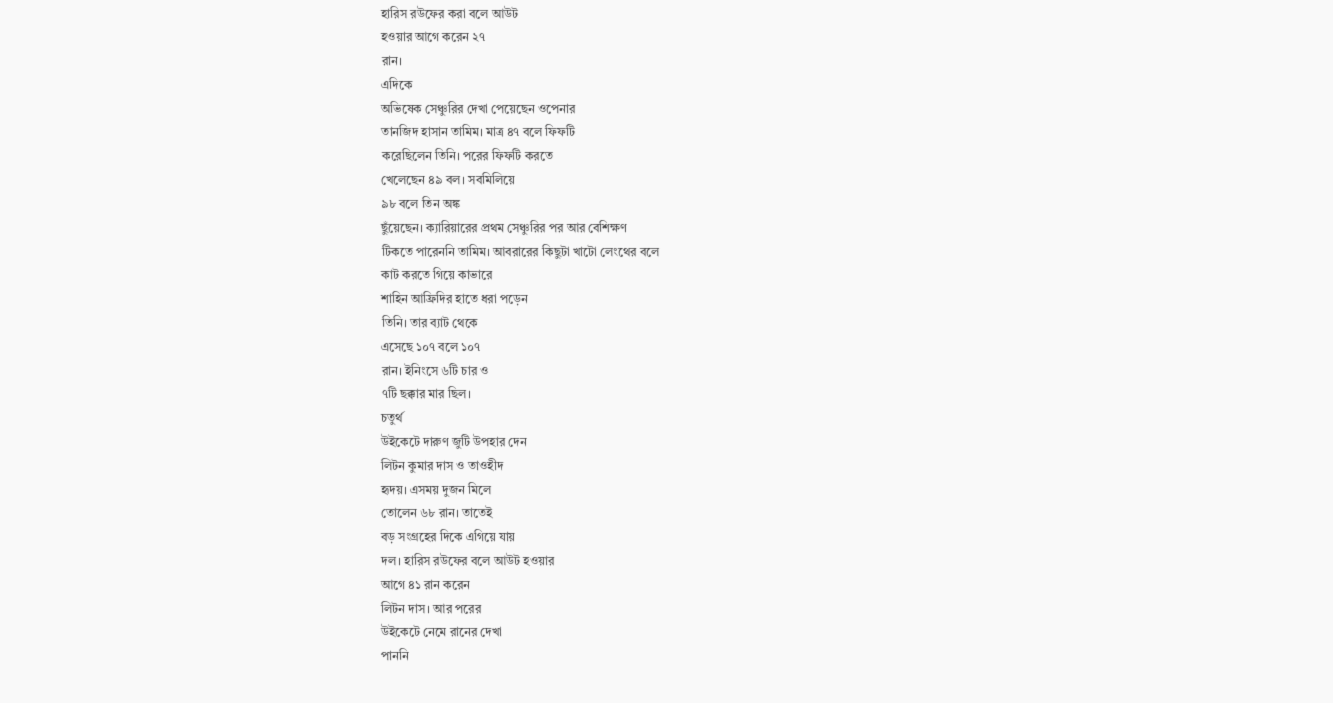হারিস রউফের করা বলে আউট
হওয়ার আগে করেন ২৭
রান।
এদিকে
অভিষেক সেঞ্চুরির দেখা পেয়েছেন ওপেনার
তানজিদ হাসান তামিম। মাত্র ৪৭ বলে ফিফটি
করেছিলেন তিনি। পরের ফিফটি করতে
খেলেছেন ৪৯ বল। সবমিলিয়ে
৯৮ বলে তিন অঙ্ক
ছুঁয়েছেন। ক্যারিয়ারের প্রথম সেঞ্চুরির পর আর বেশিক্ষণ
টিকতে পারেননি তামিম। আবরারের কিছুটা খাটো লেংথের বলে
কাট করতে গিয়ে কাভারে
শাহিন আফ্রিদির হাতে ধরা পড়েন
তিনি। তার ব্যাট থেকে
এসেছে ১০৭ বলে ১০৭
রান। ইনিংসে ৬টি চার ও
৭টি ছক্কার মার ছিল।
চতুর্থ
উইকেটে দারুণ জুটি উপহার দেন
লিটন কুমার দাস ও তাওহীদ
হৃদয়। এসময় দুজন মিলে
তোলেন ৬৮ রান। তাতেই
বড় সংগ্রহের দিকে এগিয়ে যায়
দল। হারিস রউফের বলে আউট হওয়ার
আগে ৪১ রান করেন
লিটন দাস। আর পরের
উইকেটে নেমে রানের দেখা
পাননি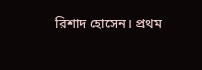রিশাদ হোসেন। প্রথম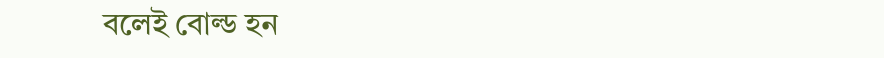বলেই বোল্ড হন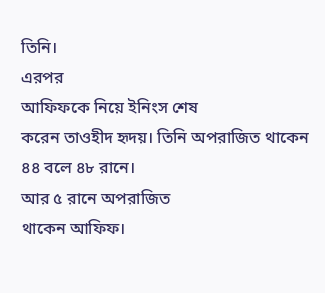তিনি।
এরপর
আফিফকে নিয়ে ইনিংস শেষ
করেন তাওহীদ হৃদয়। তিনি অপরাজিত থাকেন
৪৪ বলে ৪৮ রানে।
আর ৫ রানে অপরাজিত
থাকেন আফিফ।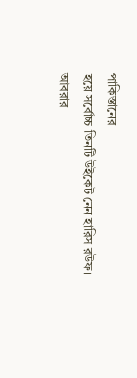পাকিস্তানের
হয়ে সর্বোচ্চ তিনটি উইকেট নেন হারিস রউফ।
আবরার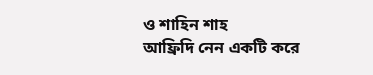ও শাহিন শাহ
আফ্রিদি নেন একটি করে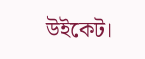উইকেট।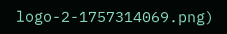logo-2-1757314069.png)